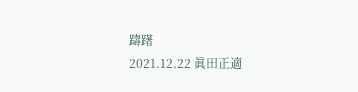躊躇
2021.12.22 眞田正適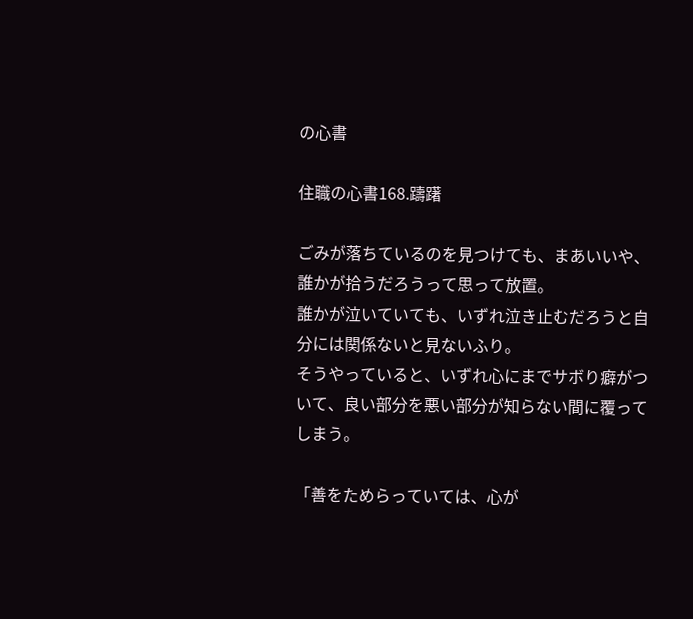の心書

住職の心書168.躊躇

ごみが落ちているのを見つけても、まあいいや、誰かが拾うだろうって思って放置。
誰かが泣いていても、いずれ泣き止むだろうと自分には関係ないと見ないふり。
そうやっていると、いずれ心にまでサボり癖がついて、良い部分を悪い部分が知らない間に覆ってしまう。

「善をためらっていては、心が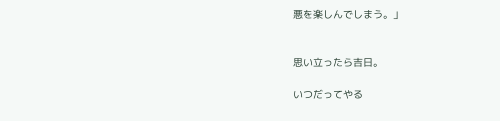悪を楽しんでしまう。」


思い立ったら吉日。

いつだってやる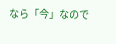なら「今」なので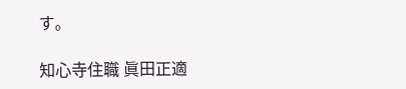す。

知心寺住職 眞田正適